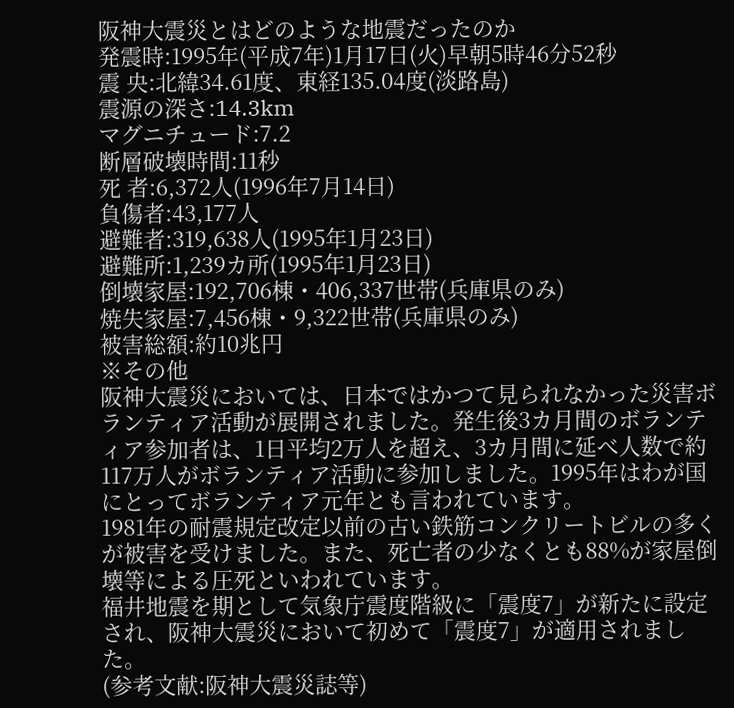阪神大震災とはどのような地震だったのか
発震時:1995年(平成7年)1月17日(火)早朝5時46分52秒
震 央:北緯34.61度、東経135.04度(淡路島)
震源の深さ:14.3km
マグニチュード:7.2
断層破壊時間:11秒
死 者:6,372人(1996年7月14日)
負傷者:43,177人
避難者:319,638人(1995年1月23日)
避難所:1,239カ所(1995年1月23日)
倒壊家屋:192,706棟・406,337世帯(兵庫県のみ)
焼失家屋:7,456棟・9,322世帯(兵庫県のみ)
被害総額:約10兆円
※その他
阪神大震災においては、日本ではかつて見られなかった災害ボランティア活動が展開されました。発生後3カ月間のボランティア参加者は、1日平均2万人を超え、3カ月間に延べ人数で約117万人がボランティア活動に参加しました。1995年はわが国にとってボランティア元年とも言われています。
1981年の耐震規定改定以前の古い鉄筋コンクリートビルの多くが被害を受けました。また、死亡者の少なくとも88%が家屋倒壊等による圧死といわれています。
福井地震を期として気象庁震度階級に「震度7」が新たに設定され、阪神大震災において初めて「震度7」が適用されました。
(参考文献:阪神大震災誌等)